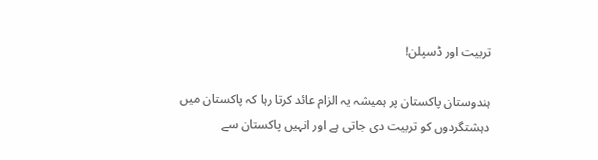تربیت اور ڈسپلن!

ہندوستان پاکستان پر ہمیشہ یہ الزام عائد کرتا رہا کہ پاکستان میں دہشتگردوں کو تربیت دی جاتی ہے اور انہیں پاکستان سے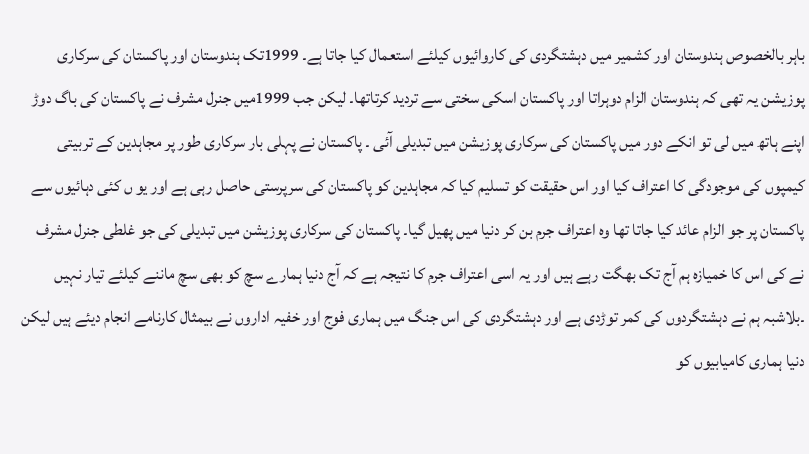باہر بالخصوص ہندوستان اور کشمیر میں دہشتگردی کی کاروائیوں کیلئے استعمال کیا جاتا ہے۔ 1999تک ہندوستان اور پاکستان کی سرکاری پوزیشن یہ تھی کہ ہندوستان الزام دوہراتا اور پاکستان اسکی سختی سے تردید کرتاتھا۔ لیکن جب 1999میں جنرل مشرف نے پاکستان کی باگ دوڑ اپنے ہاتھ میں لی تو انکے دور میں پاکستان کی سرکاری پوزیشن میں تبدیلی آئی ۔ پاکستان نے پہلی بار سرکاری طور پر مجاہدین کے تربیتی کیمپوں کی موجودگی کا اعتراف کیا اور اس حقیقت کو تسلیم کیا کہ مجاہدین کو پاکستان کی سرپرستی حاصل رہی ہے اور یو ں کئی دہائیوں سے پاکستان پر جو الزام عائد کیا جاتا تھا وہ اعتراف جرم بن کر دنیا میں پھیل گیا۔ پاکستان کی سرکاری پوزیشن میں تبدیلی کی جو غلطی جنرل مشرف نے کی اس کا خمیازہ ہم آج تک بھگت رہے ہیں اور یہ اسی اعتراف جرم کا نتیجہ ہے کہ آج دنیا ہمارے سچ کو بھی سچ ماننے کیلئے تیار نہیں ۔بلاشبہ ہم نے دہشتگردوں کی کمر توڑدی ہے اور دہشتگردی کی اس جنگ میں ہماری فوج اور خفیہ اداروں نے بیمثال کارنامے انجام دیئے ہیں لیکن دنیا ہماری کامیابیوں کو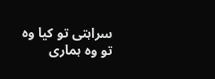سراہتی تو کیا وہ تو وہ ہماری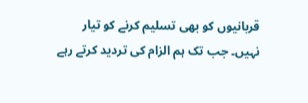قربانیوں کو بھی تسلیم کرنے کو تیار نہیں۔ جب تک ہم الزام کی تردید کرتے رہے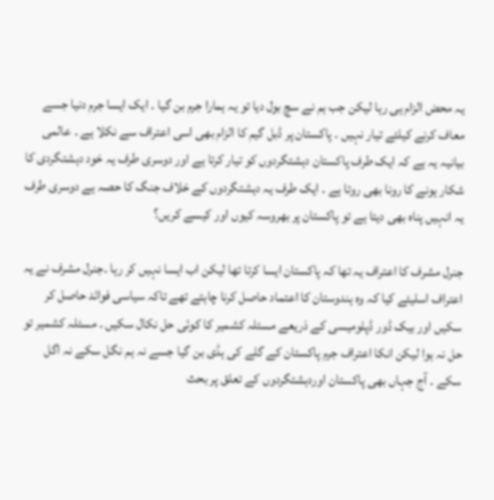یہ محض الزام ہی رہا لیکن جب ہم نے سچ بول دیا تو یہ ہمارا جرم بن گیا ۔ ایک ایسا جرم دنیا جسے معاف کرنے کیلئے تیار نہیں ۔ پاکستان پر ڈبل گیم کا الزام بھی اسی اعتراف سے نکلا ہے ۔ عالمی بیانیہ یہ ہے کہ ایک طرف پاکستان دہشتگردوں کو تیار کرتا ہے اور دوسری طرف یہ خود دہشتگردی کا شکار ہونے کا رونا بھی روتا ہے ۔ ایک طرف یہ دہشتگردوں کے خلاف جنگ کا حصہ ہے دوسری طرف یہ انہیں پناہ بھی دیتا ہے تو پاکستان پر بھروسہ کیوں اور کیسے کریں؟

جنرل مشرف کا اعتراف یہ تھا کہ پاکستان ایسا کرتا تھا لیکن اب ایسا نہیں کر رہا ۔جنرل مشرف نے یہ اعتراف اسلیئے کیا کہ وہ ہندوستان کا اعتماد حاصل کرنا چاہتے تھے تاکہ سیاسی فوائد حاصل کر سکیں اور بیک ڈور ڈپلومیسی کے ذریعے مسئلہ کشمیر کا کوئی حل نکال سکیں ۔ مسئلہ کشمیر تو حل نہ ہوا لیکن انکا اعتراف جرم پاکستان کے گلے کی ہڈی بن گیا جسے نہ ہم نگل سکے نہ اگل سکے ۔ آج جہاں بھی پاکستان اوردہشتگردوں کے تعلق پر بحث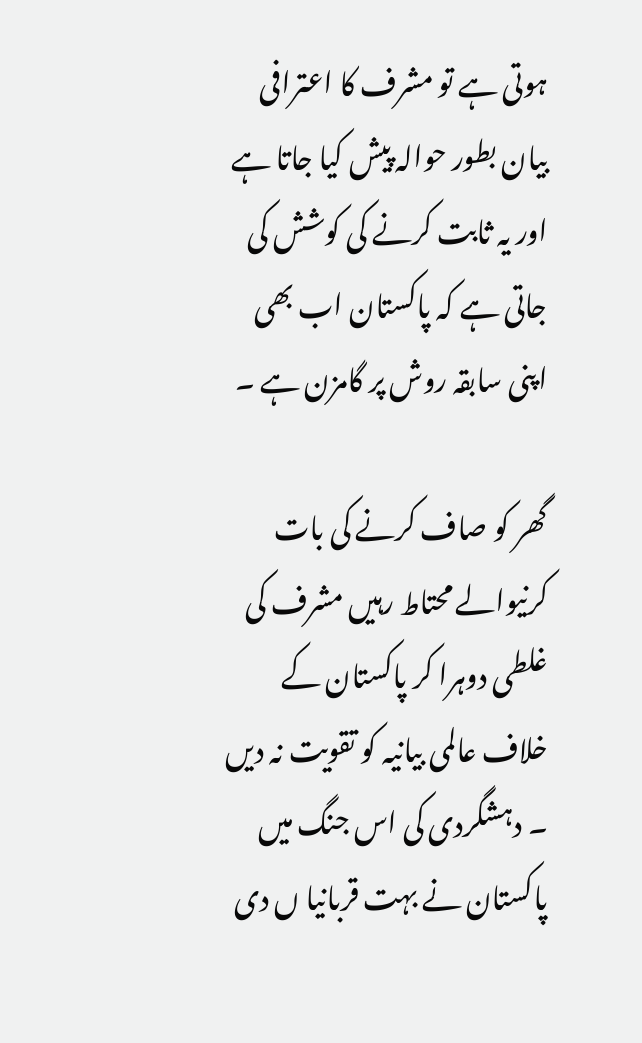ہوتی ہے تو مشرف کا اعترافی بیان بطور حوالہ پیش کیا جاتا ہے اور یہ ثابت کرنے کی کوشش کی جاتی ہے کہ پاکستان اب بھی اپنی سابقہ روش پر گامزن ہے ۔

گھر کو صاف کرنے کی بات کرنیوالے محتاط رہیں مشرف کی غلطی دوہرا کر پاکستان کے خلاف عالمی بیانیہ کو تقویت نہ دیں ۔ دہشگردی کی اس جنگ میں پاکستان نے بہت قربانیا ں دی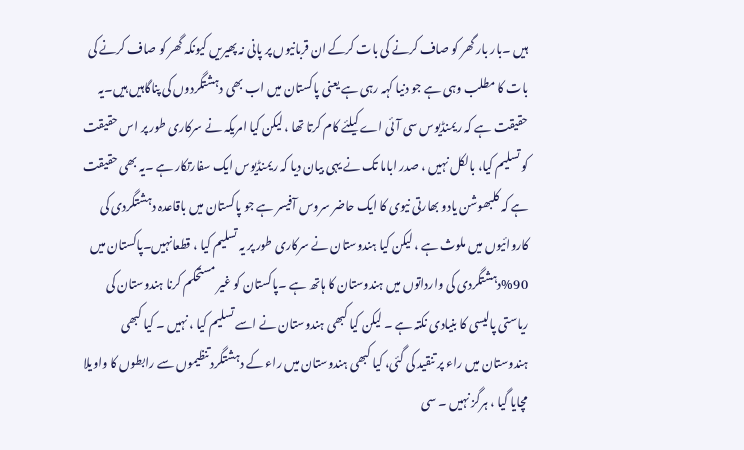ہیں ۔بار بار گھر کو صاف کرنے کی بات کرکے ان قربانیوں پر پانی نہ پھیریں کیونکہ گھر کو صاف کرنے کی بات کا مطلب وہی ہے جو دنیا کہہ رہی ہے یعنی پاکستان میں اب بھی دہشتگردوں کی پناگاہیں ہیں۔یہ حقیقت ہے کہ ریمنڈیوس سی آئی اے کیلئے کام کرتا تھا ، لیکن کیا امریکہ نے سرکاری طور پر اس حقیقت کو تسلیم کیا، بالکل نہیں ، صدر اباما تک نے یہی بیان دیا کہ ریمنڈیوس ایک سفارتکار ہے ۔یہ بھی حقیقت ہے کہ کلبھوشن یادو بھارتی نیوی کا ایک حاضر سروس آفیسر ہے جو پاکستان میں باقاعدہ دہشتگردی کی کاروائیوں میں ملوث ہے ، لیکن کیا ہندوستان نے سرکاری طور پر یہ تسلیم کیا ، قطعانہیں۔پاکستان میں 90%دہشتگردی کی وارداتوں میں ہندوستان کا ہاتھ ہے ۔پاکستان کو غیر مستحکم کرنا ہندوستان کی ریاستی پالیسی کا بنیادی نکتہ ہے ۔ لیکن کیا کبھی ہندوستان نے اسے تسلیم کیا ، نہیں ۔ کیا کبھی ہندوستان میں راء پر تنقید کی گئی، کیا کبھی ہندوستان میں راء کے دہشتگرد تنظیموں سے رابطوں کا واویلا مچایا گیا ، ہرگز نہیں ۔ سی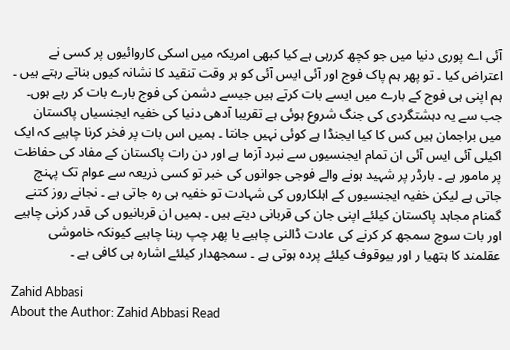آئی اے پوری دنیا میں جو کچھ کررہی ہے کیا کبھی امریکہ میں اسکی کاروائیوں پر کسی نے اعتراض کیا ۔ تو پھر ہم پاک فوج اور آئی ایس آئی کو ہر وقت تنقید کا نشانہ کیوں بناتے رہتے ہیں ۔ ہم اپنی ہی فوج کے بارے میں ایسے بات کرتے ہیں جیسے دشمن کی فوج بارے بات کر رہے ہوں۔ جب سے یہ دہشتگردی کی جنگ شروع ہوئی ہے تقریبا آدھی دنیا کی خفیہ ایجنسیاں پاکستان میں براجمان ہیں کس کا کیا ایجنڈا ہے کوئی نہیں جانتا ۔ ہمیں اس بات پر فخر کرنا چاہیے کہ ایک اکیلی آئی ایس آئی ان تمام ایجنسیوں سے نبرد آزما ہے اور دن رات پاکستان کے مفاد کی حفاظت پر مامور ہے ۔ بارڈر پر شہید ہونے والے فوجی جوانوں کی خبر تو کسی ذریعہ سے عوام تک پہنچ جاتی ہے لیکن خفیہ ایجنسیوں کے اہلکاروں کی شہادت تو خفیہ ہی رہ جاتی ہے ۔ نجانے روز کتنے گمنام مجاہد پاکستان کیلئے اپنی جان کی قربانی دیتے ہیں ۔ ہمیں ان قربانیوں کی قدر کرنی چاہیے اور بات سوچ سمجھ کر کرنے کی عادت ڈالنی چاہیے یا پھر چپ رہنا چاہیے کیونکہ خاموشی عقلمند کا ہتھیا ر اور بیوقوف کیلئے پردہ ہوتی ہے ۔ سمجھدار کیلئے اشارہ ہی کافی ہے ۔

Zahid Abbasi
About the Author: Zahid Abbasi Read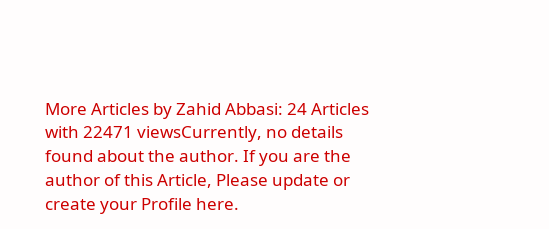More Articles by Zahid Abbasi: 24 Articles with 22471 viewsCurrently, no details found about the author. If you are the author of this Article, Please update or create your Profile here.